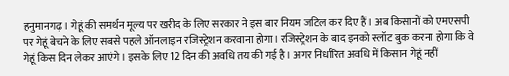हनुमानगढ़। गेहूं की समर्थन मूल्य पर खरीद के लिए सरकार ने इस बार नियम जटिल कर दिए हैं। अब किसानों को एमएसपी पर गेहूं बेचने के लिए सबसे पहले ऑनलाइन रजिस्ट्रेशन करवाना होगा। रजिस्ट्रेशन के बाद इनको स्लॉट बुक करना होगा कि वे गेहूं किस दिन लेकर आएंगे। इसके लिए 12 दिन की अवधि तय की गई है। अगर निर्धारित अवधि में किसान गेहूं नहीं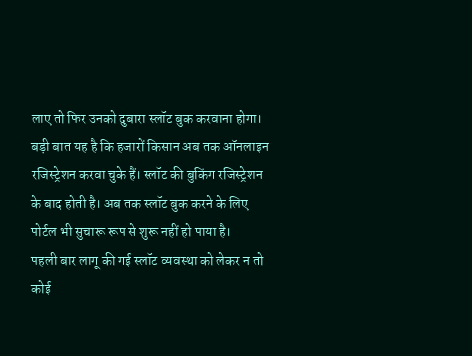लाए तो फिर उनको दुबारा स्लॉट बुक करवाना होगा। बड़ी बात यह है कि हजारों किसान अब तक ऑनलाइन रजिस्ट्रेशन करवा चुके हैं। स्लॉट की बुकिंग रजिस्ट्रेशन के बाद होती है। अब तक स्लॉट बुक करने के लिए पोर्टल भी सुचारू रूप से शुरू नहीं हो पाया है।
पहली बार लागू की गई स्लॉट व्यवस्था को लेकर न तो कोई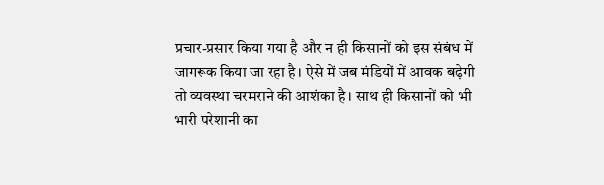प्रचार-प्रसार किया गया है और न ही किसानों को इस संबंध में जागरूक किया जा रहा है। ऐसे में जब मंडियों में आवक बढ़ेगी तो व्यवस्था चरमराने की आशंका है। साथ ही किसानों को भी भारी परेशानी का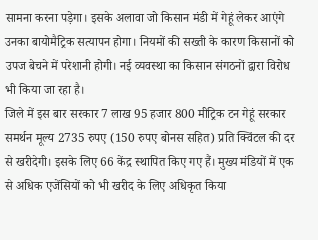सामना करना पड़ेगा। इसके अलावा जो किसान मंडी में गेहूं लेकर आएंगे उनका बायोमैट्रिक सत्यापन होगा। नियमों की सख्ती के कारण किसानों को उपज बेचने में परेशानी होगी। नई व्यवस्था का किसान संगठनों द्वारा विरोध भी किया जा रहा है।
जिले में इस बार सरकार 7 लाख 95 हजार 800 मीट्रिक टन गेहूं सरकार समर्थन मूल्य 2735 रुपए (150 रुपए बोनस सहित) प्रति क्विंटल की दर से खरीदेगी। इसके लिए 66 केंद्र स्थापित किए गए हैं। मुख्य मंडियों में एक से अधिक एजेंसियों को भी खरीद के लिए अधिकृत किया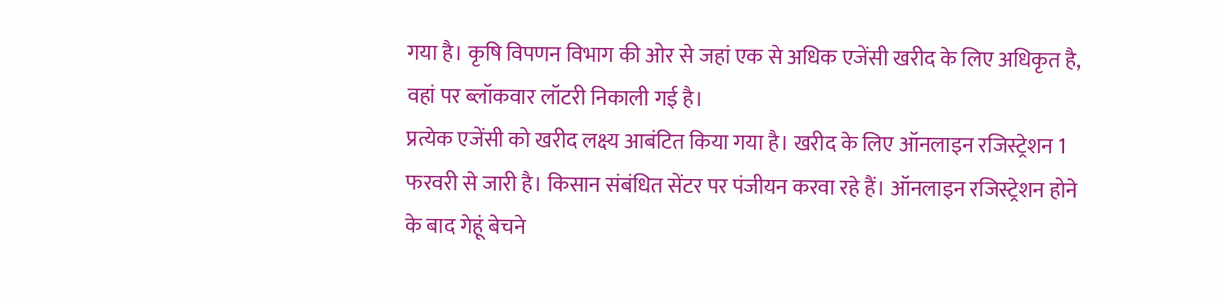गया है। कृषि विपणन विभाग की ओर से जहां एक से अधिक एजेंसी खरीद के लिए अधिकृत है, वहां पर ब्लॉकवार लॉटरी निकाली गई है।
प्रत्येक एजेंसी को खरीद लक्ष्य आबंटित किया गया है। खरीद के लिए ऑनलाइन रजिस्ट्रेशन 1 फरवरी से जारी है। किसान संबंधित सेंटर पर पंजीयन करवा रहे हैं। ऑनलाइन रजिस्ट्रेशन होने के बाद गेहूं बेचने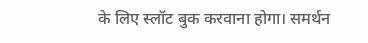के लिए स्लॉट बुक करवाना होगा। समर्थन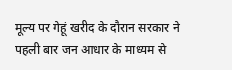मूल्य पर गेहूं खरीद के दौरान सरकार ने पहली बार जन आधार के माध्यम से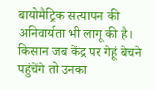बायोमैट्रिक सत्यापन की अनिवार्यता भी लागू की है। किसान जब केंद्र पर गेहूं बेचने पहुंचेंगे तो उनका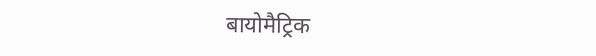बायोमैट्रिक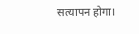सत्यापन होगा।